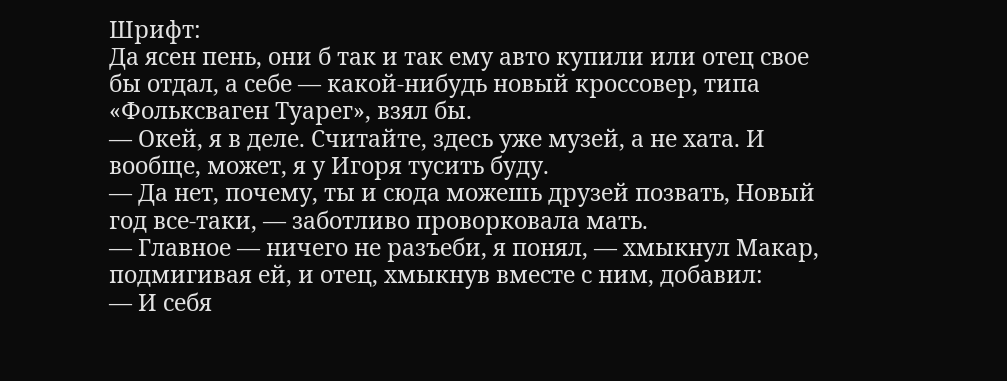Шрифт:
Да ясен пень, они б так и так ему авто купили или отец свое бы отдал, а себе — какой-нибудь новый кроссовер, типа «Фольксваген Туарег», взял бы.
— Окей, я в деле. Считайте, здесь уже музей, а не хата. И вообще, может, я у Игоря тусить буду.
— Да нет, почему, ты и сюда можешь друзей позвать, Новый год все-таки, — заботливо проворковала мать.
— Главное — ничего не разъеби, я понял, — хмыкнул Макар, подмигивая ей, и отец, хмыкнув вместе с ним, добавил:
— И себя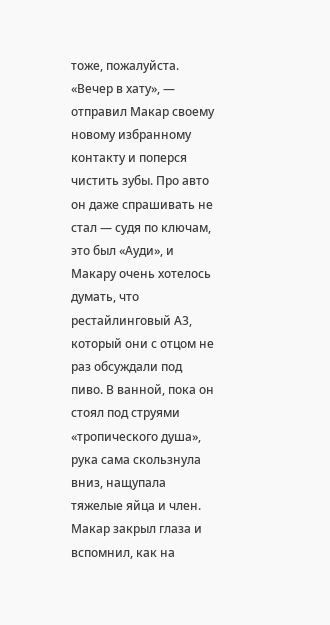тоже, пожалуйста.
«Вечер в хату», — отправил Макар своему новому избранному контакту и поперся чистить зубы. Про авто он даже спрашивать не стал — судя по ключам, это был «Ауди», и Макару очень хотелось думать, что рестайлинговый А3, который они с отцом не раз обсуждали под пиво. В ванной, пока он стоял под струями «тропического душа», рука сама скользнула вниз, нащупала тяжелые яйца и член. Макар закрыл глаза и вспомнил, как на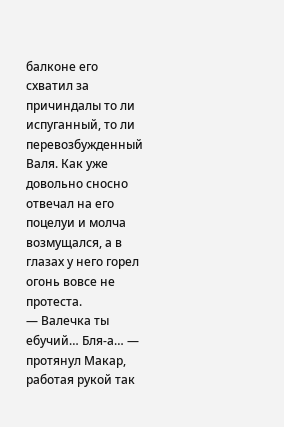балконе его схватил за причиндалы то ли испуганный, то ли перевозбужденный Валя. Как уже довольно сносно отвечал на его поцелуи и молча возмущался, а в глазах у него горел огонь вовсе не протеста.
— Валечка ты ебучий… Бля-а… — протянул Макар, работая рукой так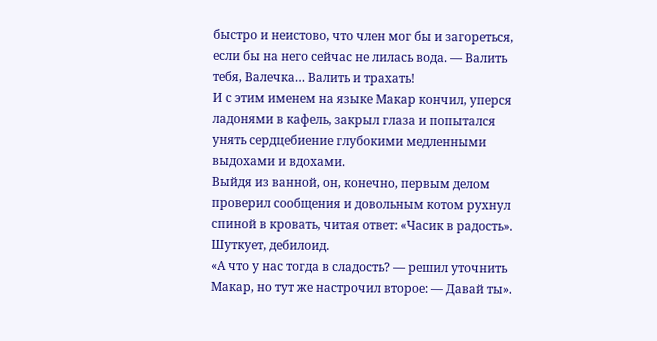быстро и неистово, что член мог бы и загореться, если бы на него сейчас не лилась вода. — Валить тебя, Валечка… Валить и трахать!
И с этим именем на языке Макар кончил, уперся ладонями в кафель, закрыл глаза и попытался унять сердцебиение глубокими медленными выдохами и вдохами.
Выйдя из ванной, он, конечно, первым делом проверил сообщения и довольным котом рухнул спиной в кровать, читая ответ: «Часик в радость». Шуткует, дебилоид.
«А что у нас тогда в сладость? — решил уточнить Макар, но тут же настрочил второе: — Давай ты».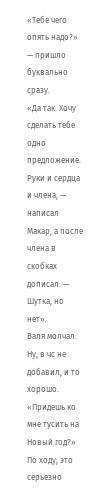«Тебе чего опять надо?» — пришло буквально сразу.
«Да так. Хочу сделать тебе одно предложение. Руки и сердца и члена, — написал Макар, а после члена в скобках дописал: — Шутка, но нет».
Валя молчал. Ну, в чс не добавил, и то хорошо.
«Придешь ко мне тусить на Новый год?»
По ходу, это серьезно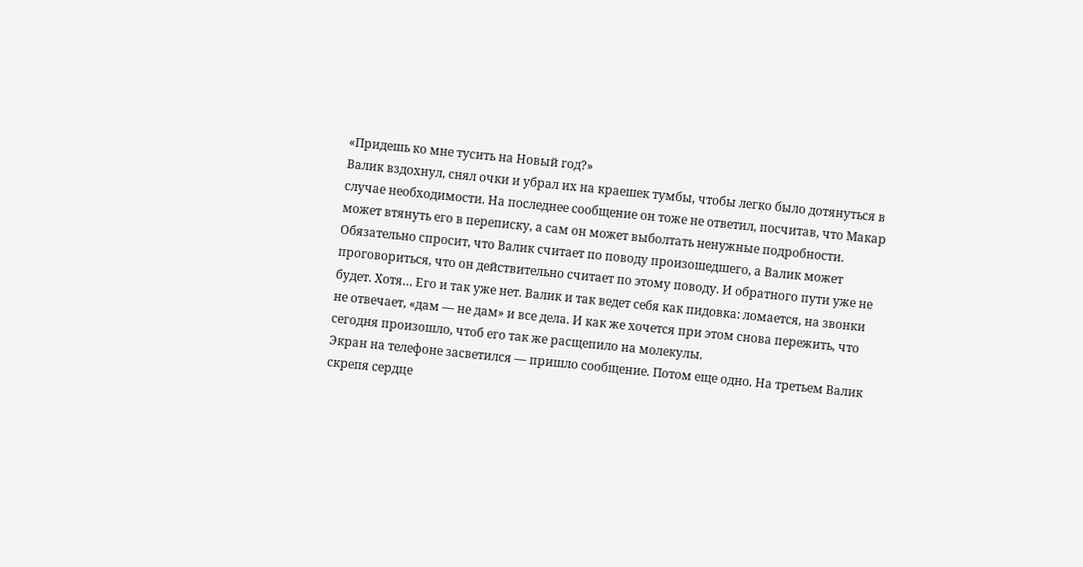«Придешь ко мне тусить на Новый год?»
Валик вздохнул, снял очки и убрал их на краешек тумбы, чтобы легко было дотянуться в случае необходимости. На последнее сообщение он тоже не ответил, посчитав, что Макар может втянуть его в переписку, а сам он может выболтать ненужные подробности.
Обязательно спросит, что Валик считает по поводу произошедшего, а Валик может проговориться, что он действительно считает по этому поводу. И обратного пути уже не будет. Хотя… Его и так уже нет. Валик и так ведет себя как пидовка: ломается, на звонки не отвечает, «дам — не дам» и все дела. И как же хочется при этом снова пережить, что сегодня произошло, чтоб его так же расщепило на молекулы.
Экран на телефоне засветился — пришло сообщение. Потом еще одно. На третьем Валик скрепя сердце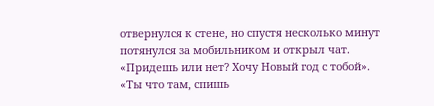отвернулся к стене, но спустя несколько минут потянулся за мобильником и открыл чат.
«Придешь или нет? Хочу Новый год с тобой».
«Ты что там, спишь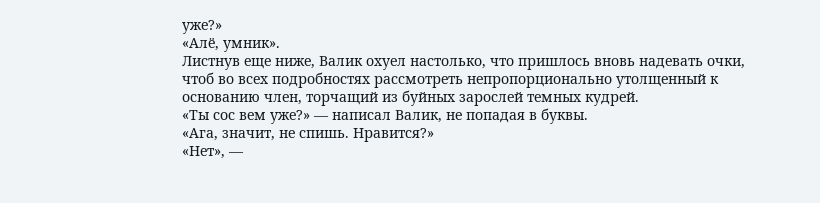уже?»
«Алё, умник».
Листнув еще ниже, Валик охуел настолько, что пришлось вновь надевать очки, чтоб во всех подробностях рассмотреть непропорционально утолщенный к основанию член, торчащий из буйных зарослей темных кудрей.
«Ты сос вем уже?» — написал Валик, не попадая в буквы.
«Ага, значит, не спишь. Нравится?»
«Нет», —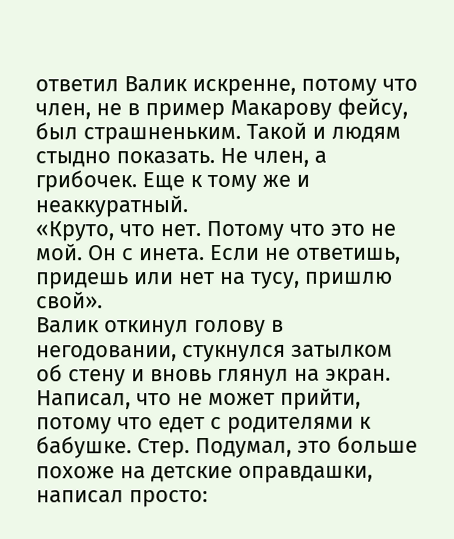ответил Валик искренне, потому что член, не в пример Макарову фейсу, был страшненьким. Такой и людям стыдно показать. Не член, а грибочек. Еще к тому же и неаккуратный.
«Круто, что нет. Потому что это не мой. Он c инета. Если не ответишь, придешь или нет на тусу, пришлю свой».
Валик откинул голову в негодовании, стукнулся затылком об стену и вновь глянул на экран. Написал, что не может прийти, потому что едет с родителями к бабушке. Стер. Подумал, это больше похоже на детские оправдашки, написал просто: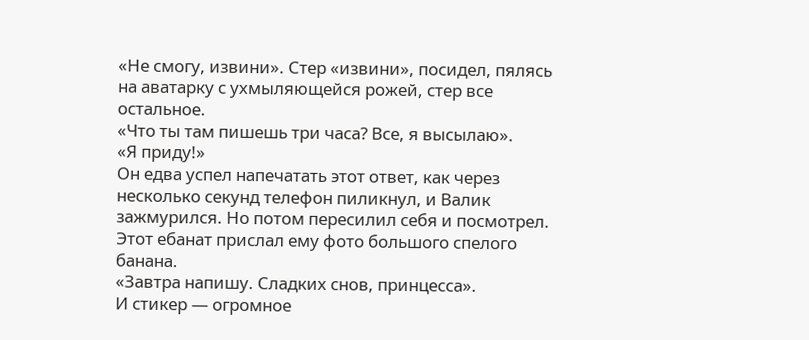«Не смогу, извини». Стер «извини», посидел, пялясь на аватарку с ухмыляющейся рожей, стер все остальное.
«Что ты там пишешь три часа? Все, я высылаю».
«Я приду!»
Он едва успел напечатать этот ответ, как через несколько секунд телефон пиликнул, и Валик зажмурился. Но потом пересилил себя и посмотрел. Этот ебанат прислал ему фото большого спелого банана.
«Завтра напишу. Сладких снов, принцесса».
И стикер — огромное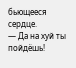бьющееся сердце.
— Да на хуй ты пойдёшь!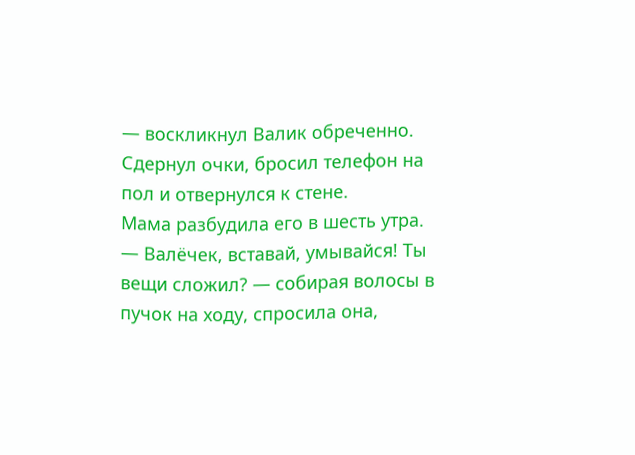— воскликнул Валик обреченно.
Сдернул очки, бросил телефон на пол и отвернулся к стене.
Мама разбудила его в шесть утра.
— Валёчек, вставай, умывайся! Ты вещи сложил? — собирая волосы в пучок на ходу, спросила она,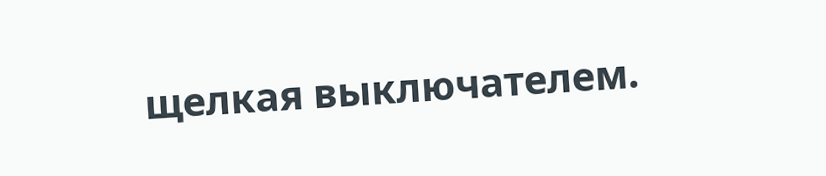щелкая выключателем.